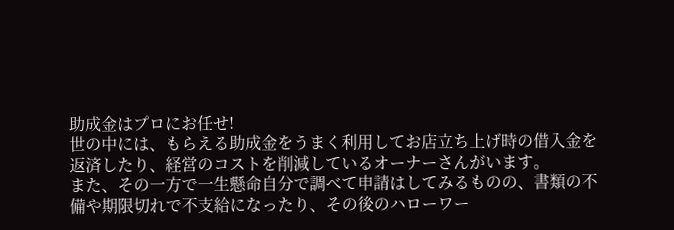助成金はプロにお任せ!
世の中には、もらえる助成金をうまく利用してお店立ち上げ時の借入金を返済したり、経営のコストを削減しているオーナーさんがいます。
また、その一方で一生懸命自分で調べて申請はしてみるものの、書類の不備や期限切れで不支給になったり、その後のハローワー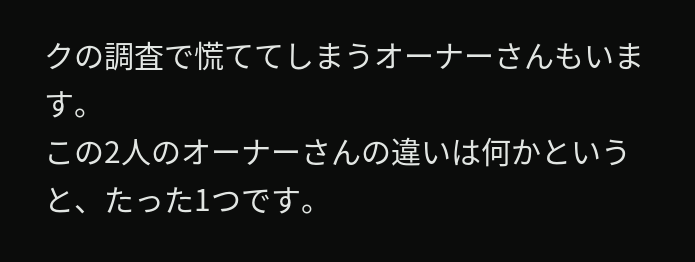クの調査で慌ててしまうオーナーさんもいます。
この2人のオーナーさんの違いは何かというと、たった1つです。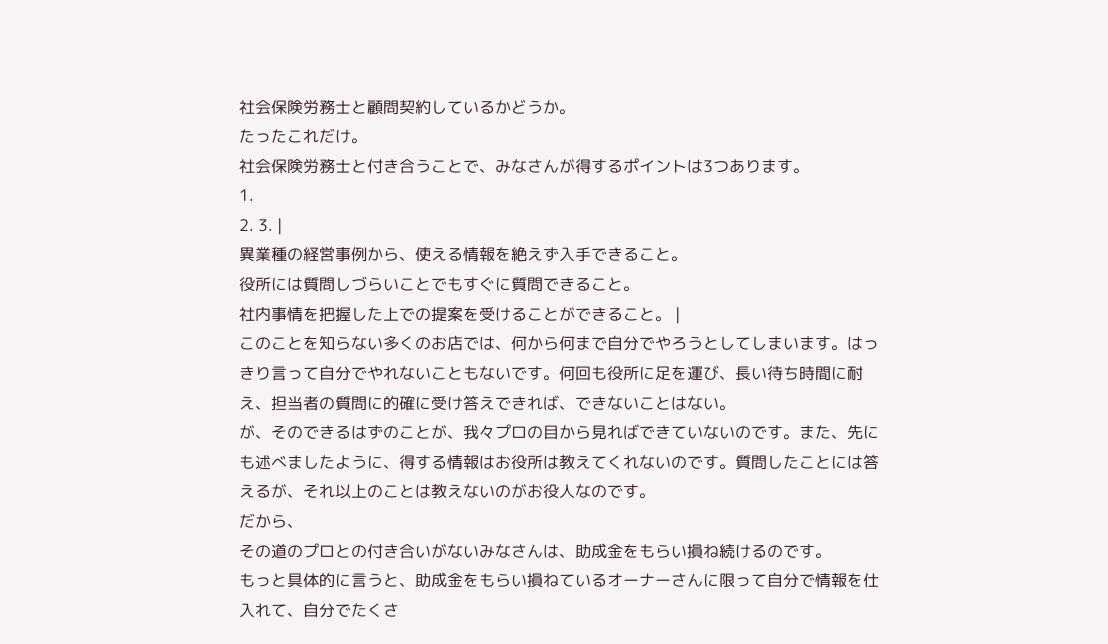社会保険労務士と顧問契約しているかどうか。
たったこれだけ。
社会保険労務士と付き合うことで、みなさんが得するポイントは3つあります。
1.
2. 3. |
異業種の経営事例から、使える情報を絶えず入手できること。
役所には質問しづらいことでもすぐに質問できること。
社内事情を把握した上での提案を受けることができること。 |
このことを知らない多くのお店では、何から何まで自分でやろうとしてしまいます。はっきり言って自分でやれないこともないです。何回も役所に足を運び、長い待ち時間に耐え、担当者の質問に的確に受け答えできれば、できないことはない。
が、そのできるはずのことが、我々プロの目から見ればできていないのです。また、先にも述べましたように、得する情報はお役所は教えてくれないのです。質問したことには答えるが、それ以上のことは教えないのがお役人なのです。
だから、
その道のプロとの付き合いがないみなさんは、助成金をもらい損ね続けるのです。
もっと具体的に言うと、助成金をもらい損ねているオーナーさんに限って自分で情報を仕入れて、自分でたくさ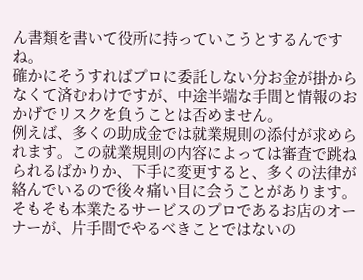ん書類を書いて役所に持っていこうとするんですね。
確かにそうすればプロに委託しない分お金が掛からなくて済むわけですが、中途半端な手間と情報のおかげでリスクを負うことは否めません。
例えば、多くの助成金では就業規則の添付が求められます。この就業規則の内容によっては審査で跳ねられるばかりか、下手に変更すると、多くの法律が絡んでいるので後々痛い目に会うことがあります。そもそも本業たるサービスのプロであるお店のオーナーが、片手間でやるべきことではないの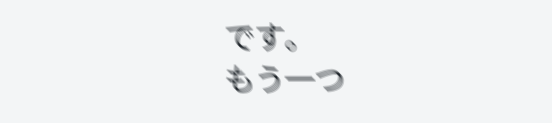です。
もう一つ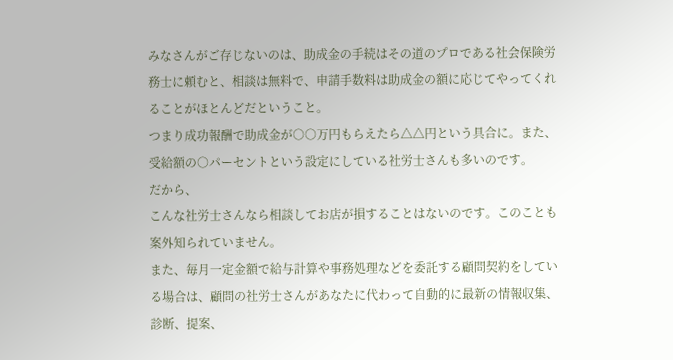みなさんがご存じないのは、助成金の手続はその道のプロである社会保険労務士に頼むと、相談は無料で、申請手数料は助成金の額に応じてやってくれることがほとんどだということ。
つまり成功報酬で助成金が○○万円もらえたら△△円という具合に。また、受給額の○パーセントという設定にしている社労士さんも多いのです。
だから、
こんな社労士さんなら相談してお店が損することはないのです。このことも案外知られていません。
また、毎月一定金額で給与計算や事務処理などを委託する顧問契約をしている場合は、顧問の社労士さんがあなたに代わって自動的に最新の情報収集、診断、提案、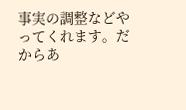事実の調整などやってくれます。だからあ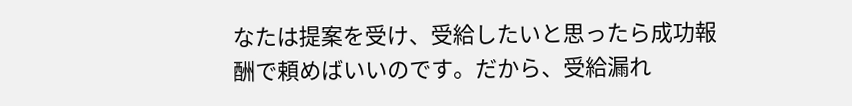なたは提案を受け、受給したいと思ったら成功報酬で頼めばいいのです。だから、受給漏れ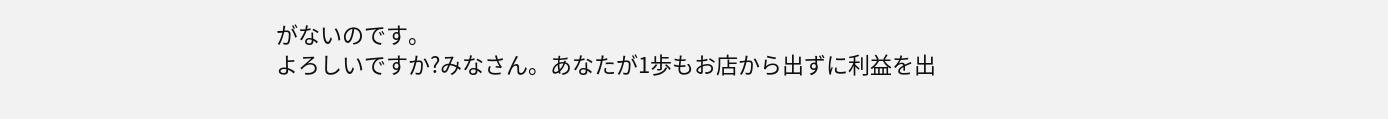がないのです。
よろしいですか?みなさん。あなたが1歩もお店から出ずに利益を出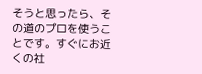そうと思ったら、その道のプロを使うことです。すぐにお近くの社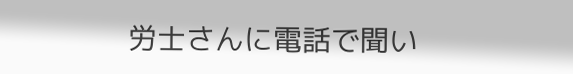労士さんに電話で聞い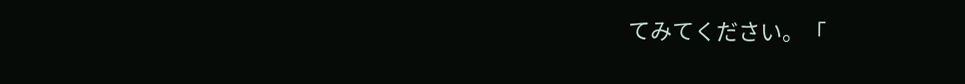てみてください。「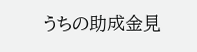うちの助成金見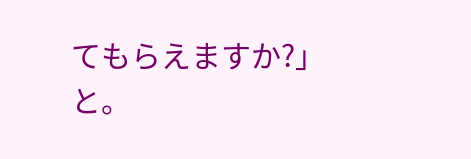てもらえますか?」と。